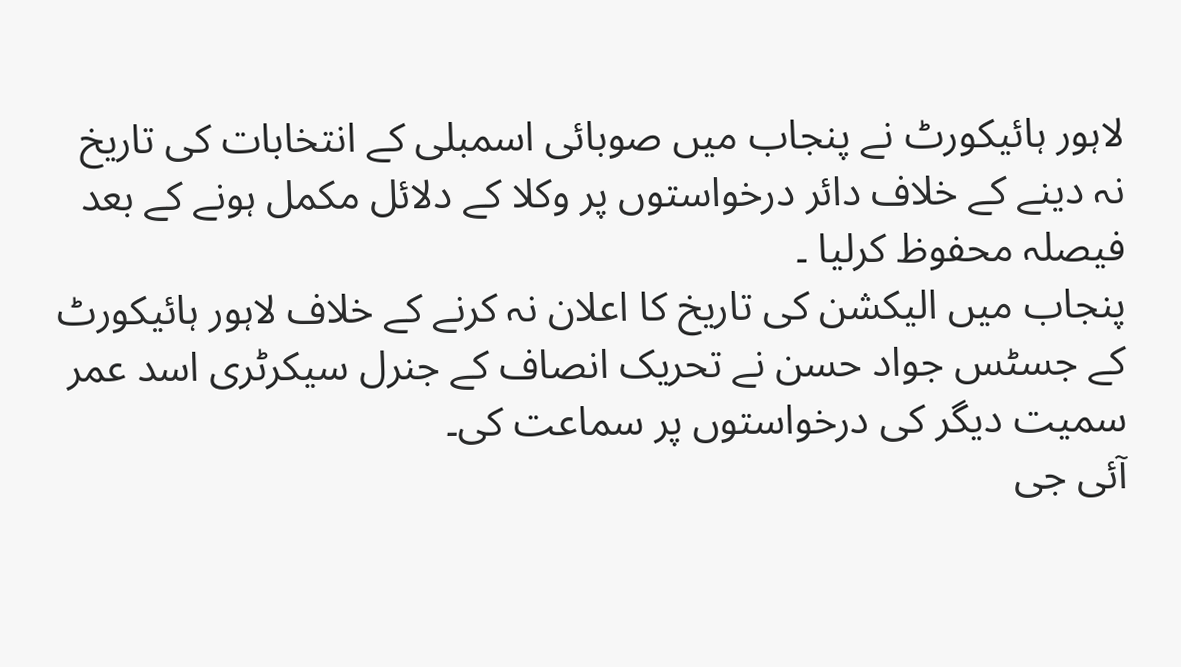لاہور ہائیکورٹ نے پنجاب میں صوبائی اسمبلی کے انتخابات کی تاریخ نہ دینے کے خلاف دائر درخواستوں پر وکلا کے دلائل مکمل ہونے کے بعد فیصلہ محفوظ کرلیا ۔
پنجاب میں الیکشن کی تاریخ کا اعلان نہ کرنے کے خلاف لاہور ہائیکورٹ کے جسٹس جواد حسن نے تحریک انصاف کے جنرل سیکرٹری اسد عمر سمیت دیگر کی درخواستوں پر سماعت کی۔
آئی جی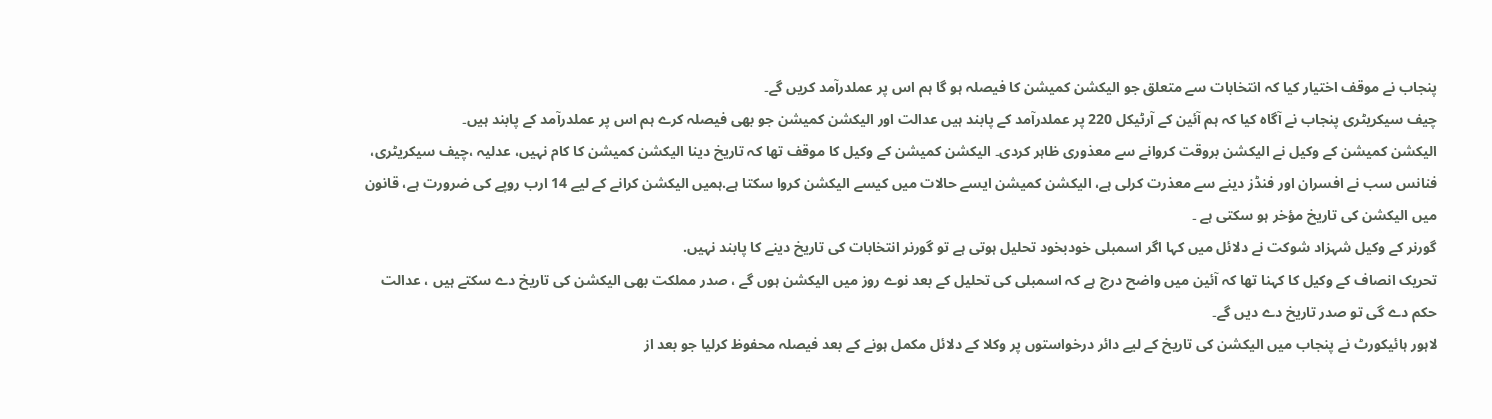پنجاب نے موقف اختیار کیا کہ انتخابات سے متعلق جو الیکشن کمیشن کا فیصلہ ہو گا ہم اس پر عملدرآمد کریں گے۔
چیف سیکریٹری پنجاب نے آگاہ کیا کہ ہم آئین کے آرٹیکل 220 پر عملدرآمد کے پابند ہیں عدالت اور الیکشن کمیشن جو بھی فیصلہ کرے ہم اس پر عملدرآمد کے پابند ہیں۔
الیکشن کمیشن کے وکیل نے الیکشن بروقت کروانے سے معذوری ظاہر کردی۔ الیکشن کمیشن کے وکیل کا موقف تھا کہ تاریخ دینا الیکشن کمیشن کا کام نہیں، عدلیہ ،چیف سیکریٹری، فنانس سب نے افسران اور فنڈز دینے سے معذرت کرلی ہے، الیکشن کمیشن ایسے حالات میں کیسے الیکشن کروا سکتا ہے.ہمیں الیکشن کرانے کے لیے 14 ارب روپے کی ضرورت ہے، قانون میں الیکشن کی تاریخ مؤخر ہو سکتی ہے ۔
گورنر کے وکیل شہزاد شوکت نے دلائل میں کہا اگر اسمبلی خودبخود تحلیل ہوتی ہے تو گورنر انتخابات کی تاریخ دینے کا پابند نہیں.
تحریک انصاف کے وکیل کا کہنا تھا کہ آئین میں واضح درج ہے کہ اسمبلی کی تحلیل کے بعد نوے روز میں الیکشن ہوں گے ، صدر مملکت بھی الیکشن کی تاریخ دے سکتے ہیں ، عدالت حکم دے گی تو صدر تاریخ دے دیں گے۔
لاہور ہائیکورٹ نے پنجاب میں الیکشن کی تاریخ کے لیے دائر درخواستوں پر وکلا کے دلائل مکمل ہونے کے بعد فیصلہ محفوظ کرلیا جو بعد از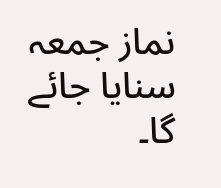نماز جمعہ سنایا جائے گا۔